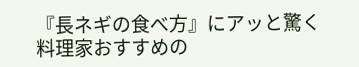『長ネギの食べ方』にアッと驚く 料理家おすすめの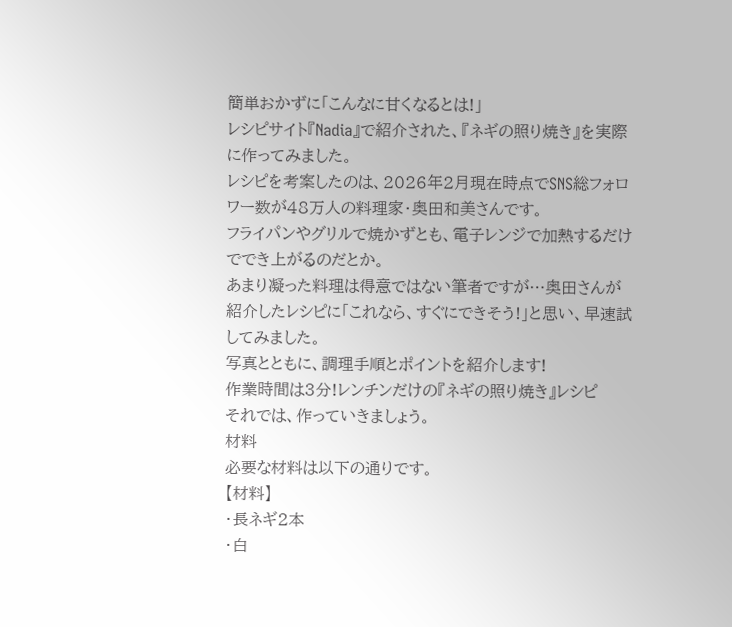簡単おかずに「こんなに甘くなるとは!」
レシピサイト『Nadia』で紹介された、『ネギの照り焼き』を実際に作ってみました。
レシピを考案したのは、2026年2月現在時点でSNS総フォロワー数が48万人の料理家・奥田和美さんです。
フライパンやグリルで焼かずとも、電子レンジで加熱するだけででき上がるのだとか。
あまり凝った料理は得意ではない筆者ですが…奥田さんが紹介したレシピに「これなら、すぐにできそう!」と思い、早速試してみました。
写真とともに、調理手順とポイントを紹介します!
作業時間は3分!レンチンだけの『ネギの照り焼き』レシピ
それでは、作っていきましょう。
材料
必要な材料は以下の通りです。
【材料】
・長ネギ2本
・白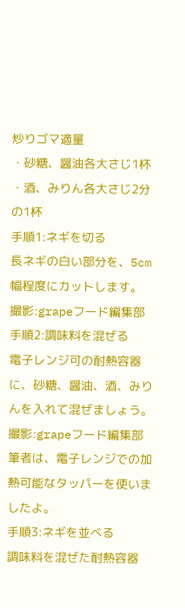炒りゴマ適量
・砂糖、醤油各大さじ1杯
・酒、みりん各大さじ2分の1杯
手順1:ネギを切る
長ネギの白い部分を、5cm幅程度にカットします。
撮影:grapeフード編集部
手順2:調味料を混ぜる
電子レンジ可の耐熱容器に、砂糖、醤油、酒、みりんを入れて混ぜましょう。
撮影:grapeフード編集部
筆者は、電子レンジでの加熱可能なタッパーを使いましたよ。
手順3:ネギを並べる
調味料を混ぜた耐熱容器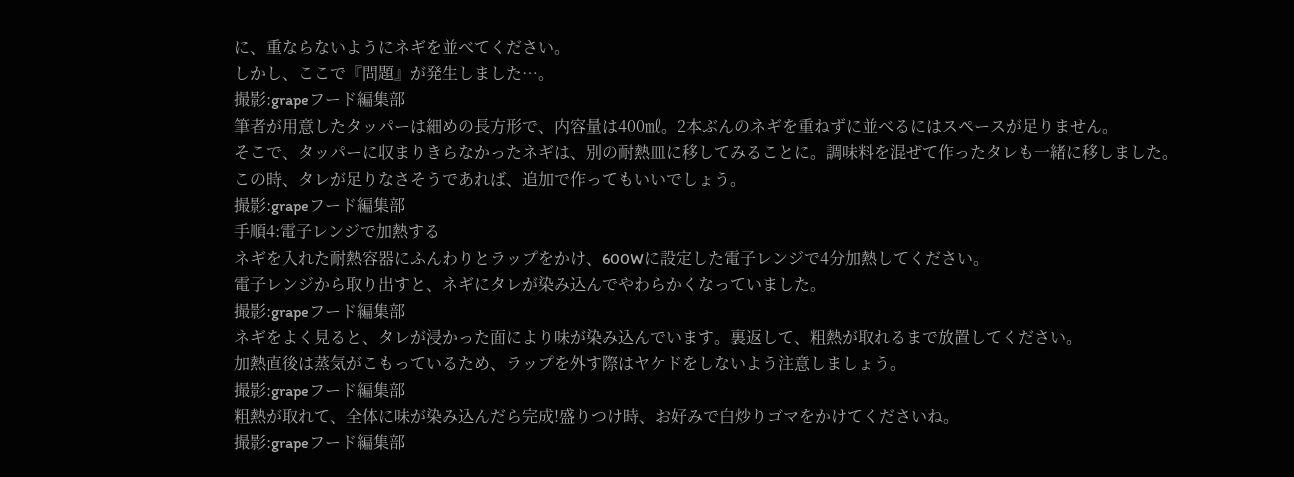に、重ならないようにネギを並べてください。
しかし、ここで『問題』が発生しました…。
撮影:grapeフード編集部
筆者が用意したタッパーは細めの長方形で、内容量は400㎖。2本ぶんのネギを重ねずに並べるにはスペースが足りません。
そこで、タッパーに収まりきらなかったネギは、別の耐熱皿に移してみることに。調味料を混ぜて作ったタレも一緒に移しました。
この時、タレが足りなさそうであれば、追加で作ってもいいでしょう。
撮影:grapeフード編集部
手順4:電子レンジで加熱する
ネギを入れた耐熱容器にふんわりとラップをかけ、600Wに設定した電子レンジで4分加熱してください。
電子レンジから取り出すと、ネギにタレが染み込んでやわらかくなっていました。
撮影:grapeフード編集部
ネギをよく見ると、タレが浸かった面により味が染み込んでいます。裏返して、粗熱が取れるまで放置してください。
加熱直後は蒸気がこもっているため、ラップを外す際はヤケドをしないよう注意しましょう。
撮影:grapeフード編集部
粗熱が取れて、全体に味が染み込んだら完成!盛りつけ時、お好みで白炒りゴマをかけてくださいね。
撮影:grapeフード編集部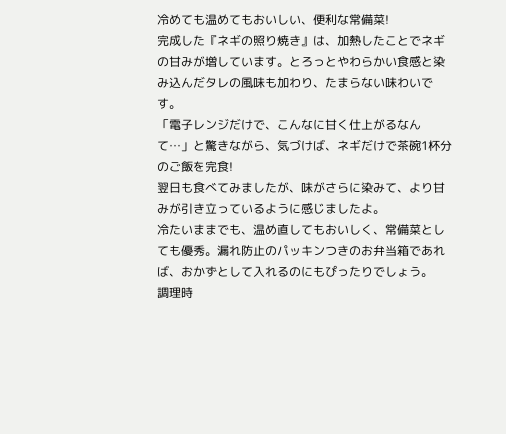冷めても温めてもおいしい、便利な常備菜!
完成した『ネギの照り焼き』は、加熱したことでネギの甘みが増しています。とろっとやわらかい食感と染み込んだタレの風味も加わり、たまらない味わいです。
「電子レンジだけで、こんなに甘く仕上がるなんて…」と驚きながら、気づけば、ネギだけで茶碗1杯分のご飯を完食!
翌日も食べてみましたが、味がさらに染みて、より甘みが引き立っているように感じましたよ。
冷たいままでも、温め直してもおいしく、常備菜としても優秀。漏れ防止のパッキンつきのお弁当箱であれば、おかずとして入れるのにもぴったりでしょう。
調理時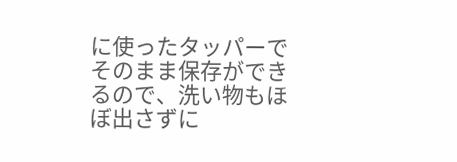に使ったタッパーでそのまま保存ができるので、洗い物もほぼ出さずに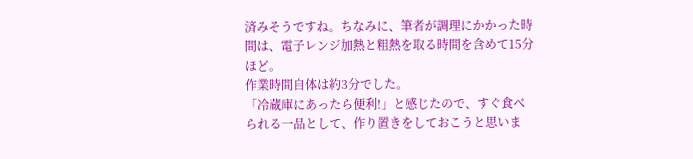済みそうですね。ちなみに、筆者が調理にかかった時間は、電子レンジ加熱と粗熱を取る時間を含めて15分ほど。
作業時間自体は約3分でした。
「冷蔵庫にあったら便利!」と感じたので、すぐ食べられる一品として、作り置きをしておこうと思いま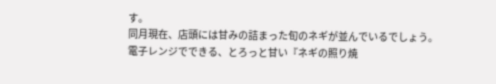す。
同月現在、店頭には甘みの詰まった旬のネギが並んでいるでしょう。
電子レンジでできる、とろっと甘い『ネギの照り焼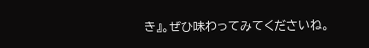き』。ぜひ味わってみてくださいね。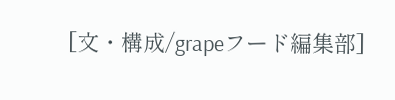[文・構成/grapeフード編集部]